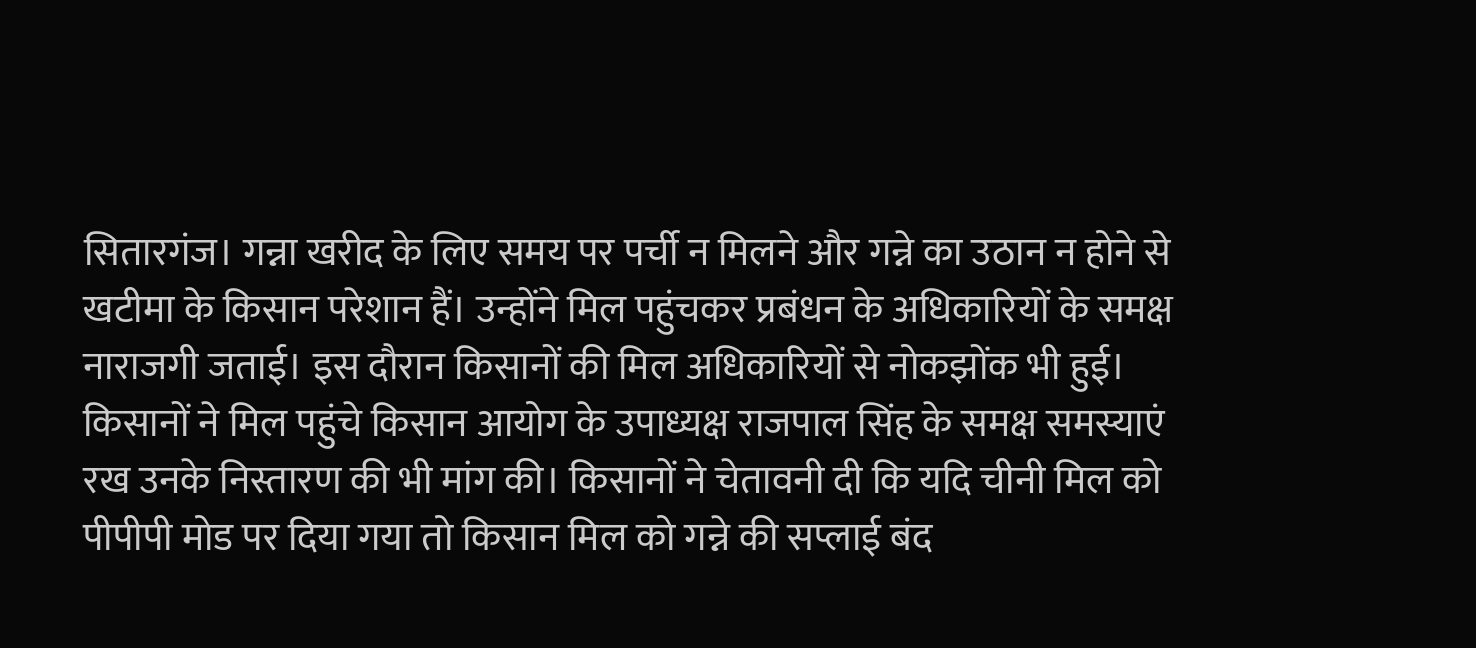सितारगंज। गन्ना खरीद के लिए समय पर पर्ची न मिलने और गन्ने का उठान न होने से खटीमा के किसान परेशान हैं। उन्होंने मिल पहुंचकर प्रबंधन के अधिकारियों के समक्ष नाराजगी जताई। इस दौरान किसानों की मिल अधिकारियों से नोकझोंक भी हुई। किसानों ने मिल पहुंचे किसान आयोग के उपाध्यक्ष राजपाल सिंह के समक्ष समस्याएं रख उनके निस्तारण की भी मांग की। किसानों ने चेतावनी दी कि यदि चीनी मिल को पीपीपी मोड पर दिया गया तो किसान मिल को गन्ने की सप्लाई बंद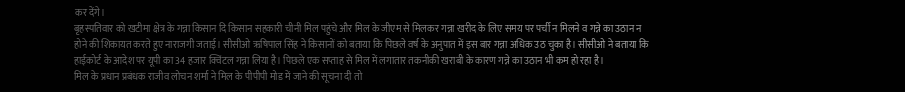कर देंगे।
बृहस्पतिवार को खटीमा क्षेत्र के गन्ना किसान दि किसान सहकारी चीनी मिल पहुंचे और मिल के जीएम से मिलकर गन्ना खरीद के लिए समय पर पर्ची न मिलने व गन्ने का उठान न होने की शिकायत करते हुए नाराजगी जताई। सीसीओ ऋषिपाल सिंह ने किसानों को बताया कि पिछले वर्ष के अनुपात में इस बार गन्ना अधिक उठ चुका है। सीसीओ ने बताया कि हाईकोर्ट के आदेश पर यूपी का 34 हजार क्विंटल गन्ना लिया है। पिछले एक सप्ताह से मिल में लगातार तकनीकी खराबी के कारण गन्ने का उठान भी कम हो रहा है।
मिल के प्रधान प्रबंधक राजीव लोचन शर्मा ने मिल के पीपीपी मोड में जाने की सूचना दी तो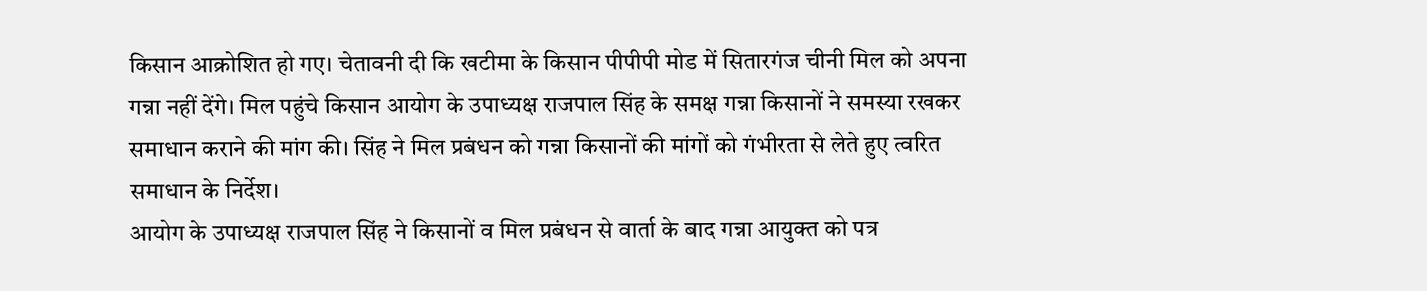किसान आक्रोशित हो गए। चेतावनी दी कि खटीमा के किसान पीपीपी मोड में सितारगंज चीनी मिल को अपना गन्ना नहीं देंगे। मिल पहुंचे किसान आयोग के उपाध्यक्ष राजपाल सिंह के समक्ष गन्ना किसानों ने समस्या रखकर समाधान कराने की मांग की। सिंह ने मिल प्रबंधन को गन्ना किसानों की मांगों को गंभीरता से लेते हुए त्वरित समाधान के निर्देश।
आयोग के उपाध्यक्ष राजपाल सिंह ने किसानों व मिल प्रबंधन से वार्ता के बाद गन्ना आयुक्त को पत्र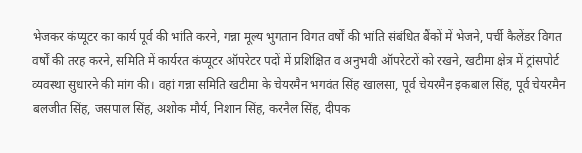भेजकर कंप्यूटर का कार्य पूर्व की भांति करने, गन्ना मूल्य भुगतान विगत वर्षों की भांति संबंधित बैंकों में भेजने, पर्ची कैलेंडर विगत वर्षों की तरह करने, समिति में कार्यरत कंप्यूटर ऑपरेटर पदों में प्रशिक्षित व अनुभवी ऑपरेटरों को रखने, खटीमा क्षेत्र में ट्रांसपोर्ट व्यवस्था सुधारने की मांग की। वहां गन्ना समिति खटीमा के चेयरमैन भगवंत सिंह खालसा, पूर्व चेयरमैन इकबाल सिंह, पूर्व चेयरमैन बलजीत सिंह, जसपाल सिंह, अशोक मौर्य, निशान सिंह, करनैल सिंह, दीपक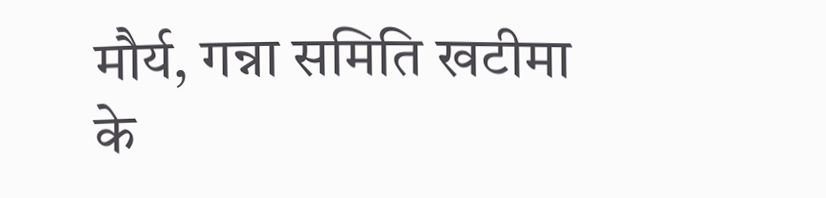मौर्य, गन्ना समिति खटीमा के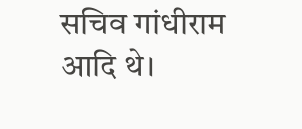सचिव गांधीराम आदि थे।